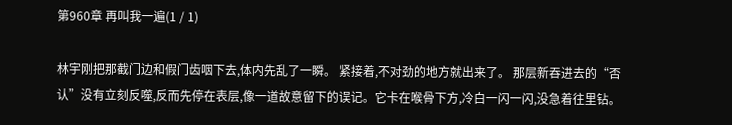第960章 再叫我一遍(1 / 1)

林宇刚把那截门边和假门齿咽下去,体内先乱了一瞬。 紧接着,不对劲的地方就出来了。 那层新吞进去的“否认”没有立刻反噬,反而先停在表层,像一道故意留下的误记。它卡在喉骨下方,冷白一闪一闪,没急着往里钻。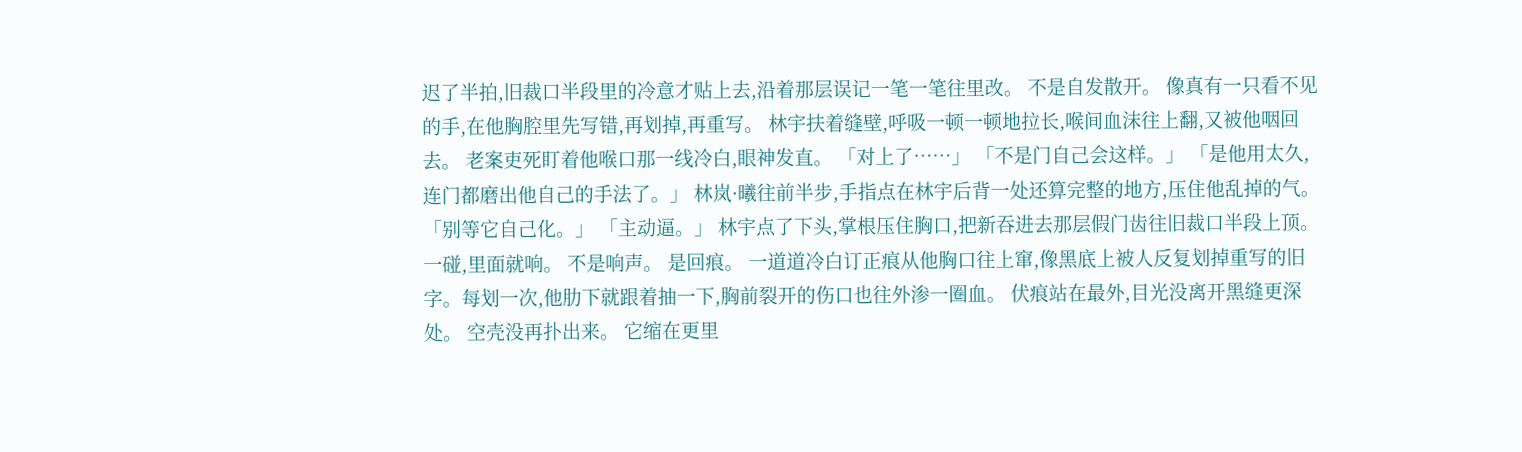迟了半拍,旧裁口半段里的冷意才贴上去,沿着那层误记一笔一笔往里改。 不是自发散开。 像真有一只看不见的手,在他胸腔里先写错,再划掉,再重写。 林宇扶着缝壁,呼吸一顿一顿地拉长,喉间血沫往上翻,又被他咽回去。 老案吏死盯着他喉口那一线冷白,眼神发直。 「对上了……」 「不是门自己会这样。」 「是他用太久,连门都磨出他自己的手法了。」 林岚·曦往前半步,手指点在林宇后背一处还算完整的地方,压住他乱掉的气。 「别等它自己化。」 「主动逼。」 林宇点了下头,掌根压住胸口,把新吞进去那层假门齿往旧裁口半段上顶。 一碰,里面就响。 不是响声。 是回痕。 一道道冷白订正痕从他胸口往上窜,像黑底上被人反复划掉重写的旧字。每划一次,他肋下就跟着抽一下,胸前裂开的伤口也往外渗一圈血。 伏痕站在最外,目光没离开黑缝更深处。 空壳没再扑出来。 它缩在更里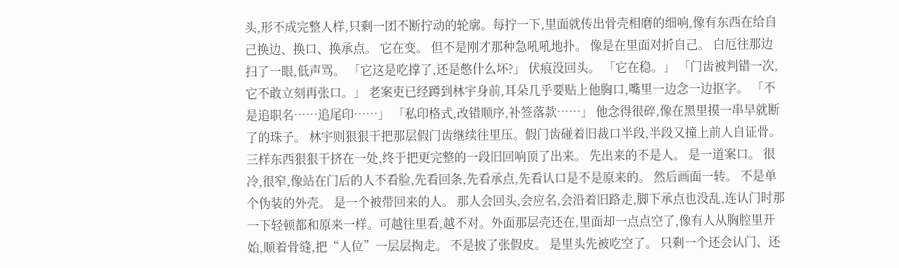头,形不成完整人样,只剩一团不断拧动的轮廓。每拧一下,里面就传出骨壳相磨的细响,像有东西在给自己换边、换口、换承点。 它在变。 但不是刚才那种急吼吼地扑。 像是在里面对折自己。 白厄往那边扫了一眼,低声骂。 「它这是吃撑了,还是憋什么坏?」 伏痕没回头。 「它在稳。」 「门齿被判错一次,它不敢立刻再张口。」 老案吏已经蹲到林宇身前,耳朵几乎要贴上他胸口,嘴里一边念一边抠字。 「不是追职名……追尾印……」 「私印格式,改错顺序,补签落款……」 他念得很碎,像在黑里摸一串早就断了的珠子。 林宇则狠狠干把那层假门齿继续往里压。假门齿碰着旧裁口半段,半段又撞上前人自证骨。三样东西狠狠干挤在一处,终于把更完整的一段旧回响顶了出来。 先出来的不是人。 是一道案口。 很冷,很窄,像站在门后的人不看脸,先看回条,先看承点,先看认口是不是原来的。 然后画面一转。 不是单个伪装的外壳。 是一个被带回来的人。 那人会回头,会应名,会沿着旧路走,脚下承点也没乱,连认门时那一下轻顿都和原来一样。可越往里看,越不对。外面那层壳还在,里面却一点点空了,像有人从胸腔里开始,顺着骨缝,把“人位”一层层掏走。 不是披了张假皮。 是里头先被吃空了。 只剩一个还会认门、还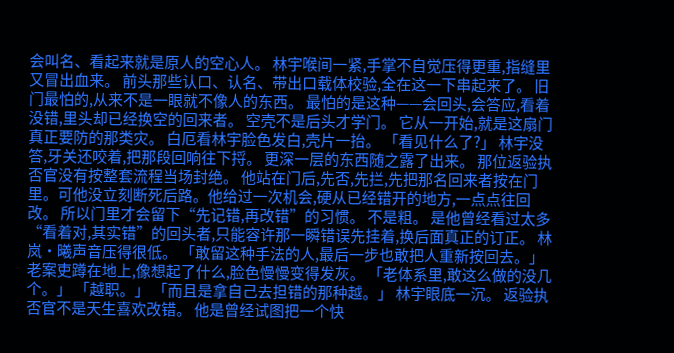会叫名、看起来就是原人的空心人。 林宇喉间一紧,手掌不自觉压得更重,指缝里又冒出血来。 前头那些认口、认名、带出口载体校验,全在这一下串起来了。 旧门最怕的,从来不是一眼就不像人的东西。 最怕的是这种——会回头,会答应,看着没错,里头却已经换空的回来者。 空壳不是后头才学门。 它从一开始,就是这扇门真正要防的那类灾。 白厄看林宇脸色发白,壳片一抬。 「看见什么了?」 林宇没答,牙关还咬着,把那段回响往下捋。 更深一层的东西随之露了出来。 那位返验执否官没有按整套流程当场封绝。 他站在门后,先否,先拦,先把那名回来者按在门里。可他没立刻断死后路。他给过一次机会,硬从已经错开的地方,一点点往回改。 所以门里才会留下“先记错,再改错”的习惯。 不是粗。 是他曾经看过太多“看着对,其实错”的回头者,只能容许那一瞬错误先挂着,换后面真正的订正。 林岚·曦声音压得很低。 「敢留这种手法的人,最后一步也敢把人重新按回去。」 老案吏蹲在地上,像想起了什么,脸色慢慢变得发灰。 「老体系里,敢这么做的没几个。」 「越职。」 「而且是拿自己去担错的那种越。」 林宇眼底一沉。 返验执否官不是天生喜欢改错。 他是曾经试图把一个快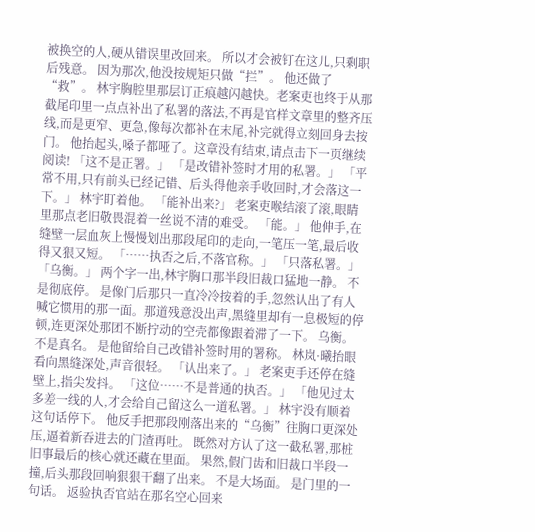被换空的人,硬从错误里改回来。 所以才会被钉在这儿,只剩职后残意。 因为那次,他没按规矩只做“拦”。 他还做了“救”。 林宇胸腔里那层订正痕越闪越快。老案吏也终于从那截尾印里一点点补出了私署的落法,不再是官样文章里的整齐压线,而是更窄、更急,像每次都补在末尾,补完就得立刻回身去按门。 他抬起头,嗓子都哑了。这章没有结束,请点击下一页继续阅读! 「这不是正署。」 「是改错补签时才用的私署。」 「平常不用,只有前头已经记错、后头得他亲手收回时,才会落这一下。」 林宇盯着他。 「能补出来?」 老案吏喉结滚了滚,眼睛里那点老旧敬畏混着一丝说不清的难受。 「能。」 他伸手,在缝壁一层血灰上慢慢划出那段尾印的走向,一笔压一笔,最后收得又狠又短。 「……执否之后,不落官称。」 「只落私署。」 「乌衡。」 两个字一出,林宇胸口那半段旧裁口猛地一静。 不是彻底停。 是像门后那只一直冷冷按着的手,忽然认出了有人喊它惯用的那一面。那道残意没出声,黑缝里却有一息极短的停顿,连更深处那团不断拧动的空壳都像跟着滞了一下。 乌衡。 不是真名。 是他留给自己改错补签时用的署称。 林岚·曦抬眼看向黑缝深处,声音很轻。 「认出来了。」 老案吏手还停在缝壁上,指尖发抖。 「这位……不是普通的执否。」 「他见过太多差一线的人,才会给自己留这么一道私署。」 林宇没有顺着这句话停下。 他反手把那段刚落出来的“乌衡”往胸口更深处压,逼着新吞进去的门渣再吐。 既然对方认了这一截私署,那桩旧事最后的核心就还藏在里面。 果然,假门齿和旧裁口半段一撞,后头那段回响狠狠干翻了出来。 不是大场面。 是门里的一句话。 返验执否官站在那名空心回来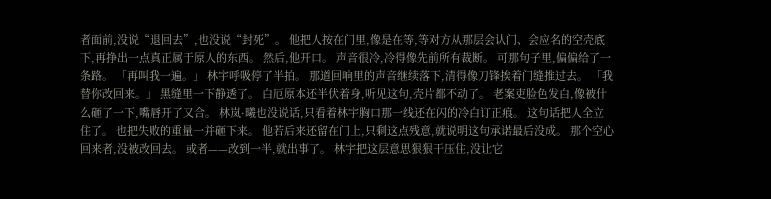者面前,没说“退回去”,也没说“封死”。 他把人按在门里,像是在等,等对方从那层会认门、会应名的空壳底下,再挣出一点真正属于原人的东西。 然后,他开口。 声音很冷,冷得像先前所有裁断。 可那句子里,偏偏给了一条路。 「再叫我一遍。」 林宇呼吸停了半拍。 那道回响里的声音继续落下,清得像刀锋挨着门缝推过去。 「我替你改回来。」 黑缝里一下静透了。 白厄原本还半伏着身,听见这句,壳片都不动了。 老案吏脸色发白,像被什么砸了一下,嘴唇开了又合。 林岚·曦也没说话,只看着林宇胸口那一线还在闪的冷白订正痕。 这句话把人全立住了。 也把失败的重量一并砸下来。 他若后来还留在门上,只剩这点残意,就说明这句承诺最后没成。 那个空心回来者,没被改回去。 或者——改到一半,就出事了。 林宇把这层意思狠狠干压住,没让它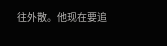往外散。他现在要追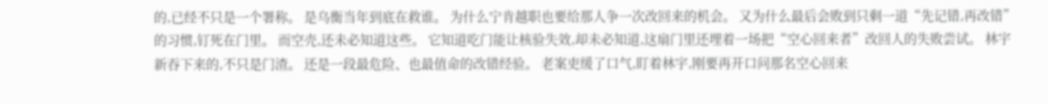的,已经不只是一个署称。 是乌衡当年到底在救谁。 为什么宁肯越职也要给那人争一次改回来的机会。 又为什么最后会败到只剩一道“先记错,再改错”的习惯,钉死在门里。 而空壳,还未必知道这些。 它知道吃门能让核验失效,却未必知道,这扇门里还埋着一场把“空心回来者”改回人的失败尝试。 林宇新吞下来的,不只是门渣。 还是一段最危险、也最值命的改错经验。 老案吏缓了口气,盯着林宇,刚要再开口问那名空心回来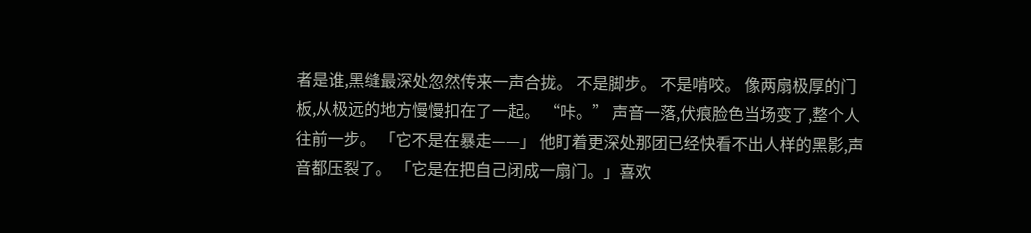者是谁,黑缝最深处忽然传来一声合拢。 不是脚步。 不是啃咬。 像两扇极厚的门板,从极远的地方慢慢扣在了一起。 “咔。” 声音一落,伏痕脸色当场变了,整个人往前一步。 「它不是在暴走——」 他盯着更深处那团已经快看不出人样的黑影,声音都压裂了。 「它是在把自己闭成一扇门。」喜欢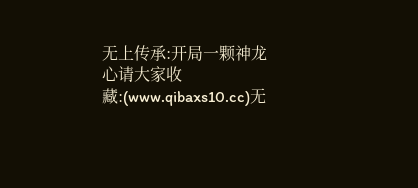无上传承:开局一颗神龙心请大家收藏:(www.qibaxs10.cc)无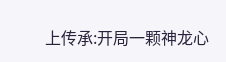上传承:开局一颗神龙心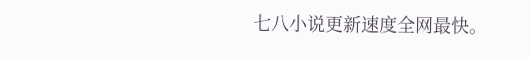七八小说更新速度全网最快。